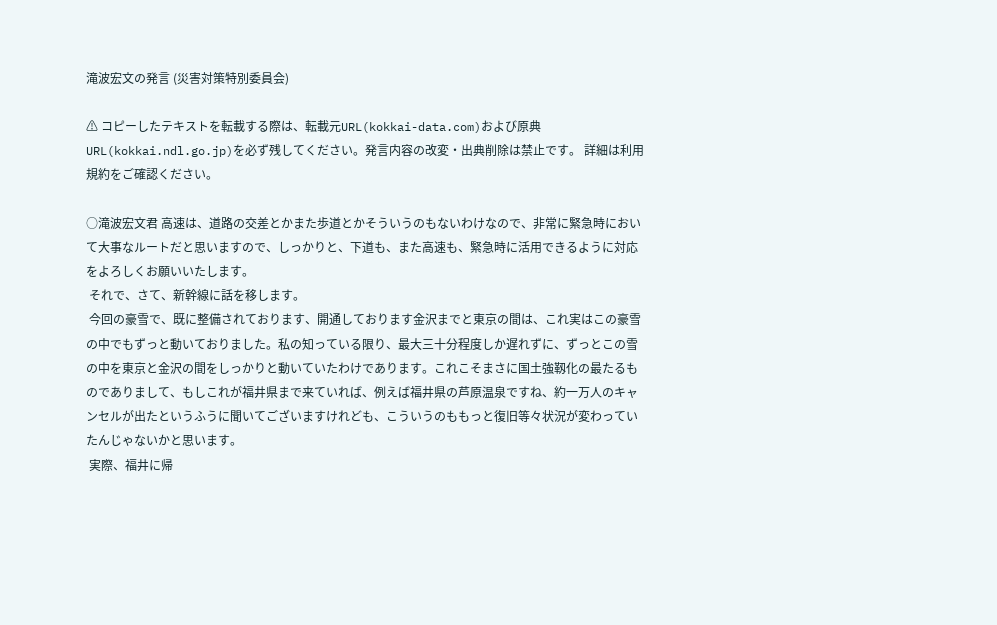滝波宏文の発言 (災害対策特別委員会)

⚠ コピーしたテキストを転載する際は、転載元URL(kokkai-data.com)および原典URL(kokkai.ndl.go.jp)を必ず残してください。発言内容の改変・出典削除は禁止です。 詳細は利用規約をご確認ください。

○滝波宏文君 高速は、道路の交差とかまた歩道とかそういうのもないわけなので、非常に緊急時において大事なルートだと思いますので、しっかりと、下道も、また高速も、緊急時に活用できるように対応をよろしくお願いいたします。
 それで、さて、新幹線に話を移します。
 今回の豪雪で、既に整備されております、開通しております金沢までと東京の間は、これ実はこの豪雪の中でもずっと動いておりました。私の知っている限り、最大三十分程度しか遅れずに、ずっとこの雪の中を東京と金沢の間をしっかりと動いていたわけであります。これこそまさに国土強靱化の最たるものでありまして、もしこれが福井県まで来ていれば、例えば福井県の芦原温泉ですね、約一万人のキャンセルが出たというふうに聞いてございますけれども、こういうのももっと復旧等々状況が変わっていたんじゃないかと思います。
 実際、福井に帰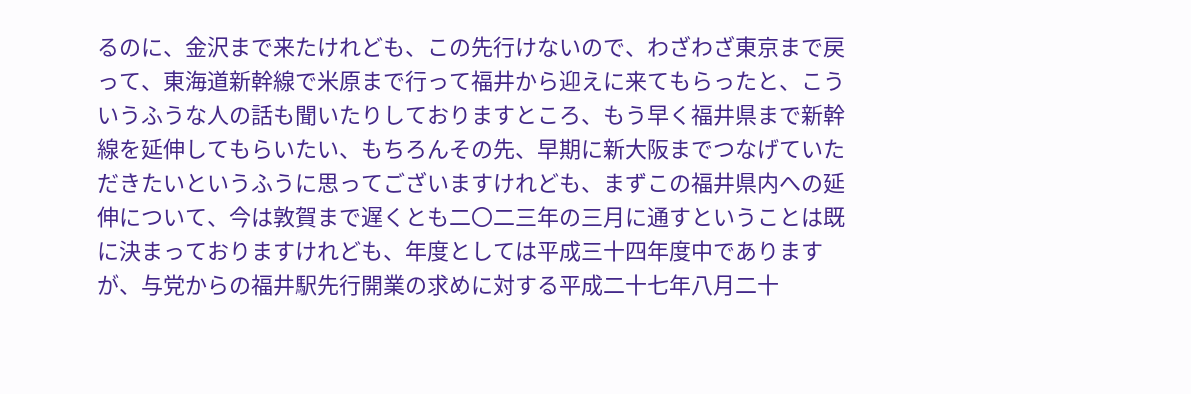るのに、金沢まで来たけれども、この先行けないので、わざわざ東京まで戻って、東海道新幹線で米原まで行って福井から迎えに来てもらったと、こういうふうな人の話も聞いたりしておりますところ、もう早く福井県まで新幹線を延伸してもらいたい、もちろんその先、早期に新大阪までつなげていただきたいというふうに思ってございますけれども、まずこの福井県内への延伸について、今は敦賀まで遅くとも二〇二三年の三月に通すということは既に決まっておりますけれども、年度としては平成三十四年度中でありますが、与党からの福井駅先行開業の求めに対する平成二十七年八月二十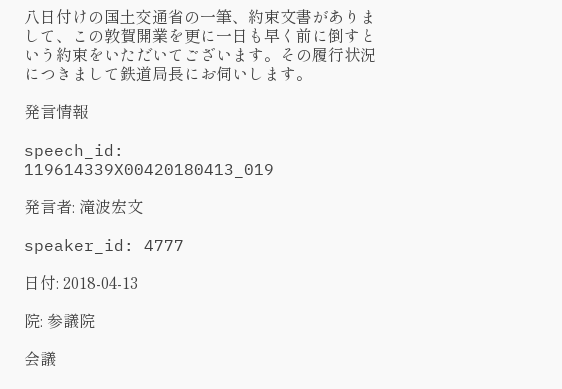八日付けの国土交通省の一筆、約束文書がありまして、この敦賀開業を更に一日も早く前に倒すという約束をいただいてございます。その履行状況につきまして鉄道局長にお伺いします。

発言情報

speech_id: 119614339X00420180413_019

発言者: 滝波宏文

speaker_id: 4777

日付: 2018-04-13

院: 参議院

会議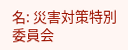名: 災害対策特別委員会